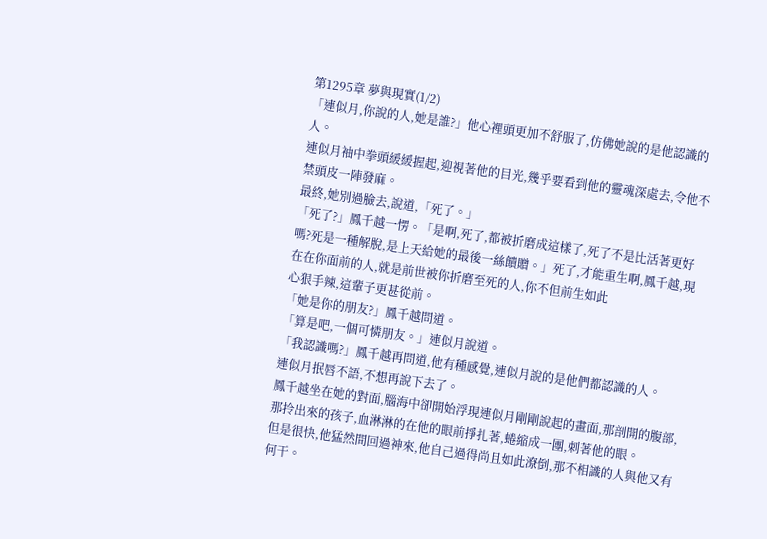第1295章 夢與現實(1/2)
「連似月,你說的人,她是誰?」他心裡頭更加不舒服了,仿佛她說的是他認識的人。
連似月袖中拳頭緩緩握起,迎視著他的目光,幾乎要看到他的靈魂深處去,令他不禁頭皮一陣發麻。
最終,她別過臉去,說道,「死了。」
「死了?」鳳千越一愣。「是啊,死了,都被折磨成這樣了,死了不是比活著更好嗎?死是一種解脫,是上天給她的最後一絲饋贈。」死了,才能重生啊,鳳千越,現在在你面前的人,就是前世被你折磨至死的人,你不但前生如此
心狠手辣,這輩子更甚從前。
「她是你的朋友?」鳳千越問道。
「算是吧,一個可憐朋友。」連似月說道。
「我認識嗎?」鳳千越再問道,他有種感覺,連似月說的是他們都認識的人。
連似月抿唇不語,不想再說下去了。
鳳千越坐在她的對面,腦海中卻開始浮現連似月剛剛說起的畫面,那剖開的腹部,那拎出來的孩子,血淋淋的在他的眼前掙扎著,蜷縮成一團,刺著他的眼。
但是很快,他猛然間回過神來,他自己過得尚且如此潦倒,那不相識的人與他又有何干。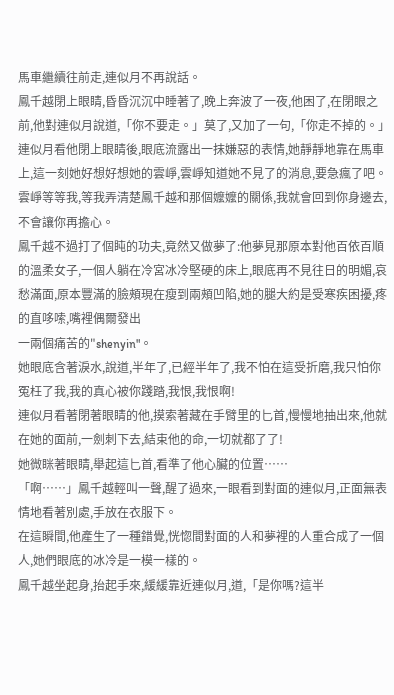馬車繼續往前走,連似月不再說話。
鳳千越閉上眼睛,昏昏沉沉中睡著了,晚上奔波了一夜,他困了,在閉眼之前,他對連似月說道,「你不要走。」莫了,又加了一句,「你走不掉的。」
連似月看他閉上眼睛後,眼底流露出一抹嫌惡的表情,她靜靜地靠在馬車上,這一刻她好想好想她的雲崢,雲崢知道她不見了的消息,要急瘋了吧。
雲崢等等我,等我弄清楚鳳千越和那個嬤嬤的關係,我就會回到你身邊去,不會讓你再擔心。
鳳千越不過打了個盹的功夫,竟然又做夢了:他夢見那原本對他百依百順的溫柔女子,一個人躺在冷宮冰冷堅硬的床上,眼底再不見往日的明媚,哀愁滿面,原本豐滿的臉頰現在瘦到兩頰凹陷,她的腿大約是受寒疾困擾,疼的直哆嗦,嘴裡偶爾發出
一兩個痛苦的"shenyin"。
她眼底含著淚水,說道,半年了,已經半年了,我不怕在這受折磨,我只怕你冤枉了我,我的真心被你踐踏,我恨,我恨啊!
連似月看著閉著眼睛的他,摸索著藏在手臂里的匕首,慢慢地抽出來,他就在她的面前,一劍刺下去,結束他的命,一切就都了了!
她微眯著眼睛,舉起這匕首,看準了他心臟的位置……
「啊……」鳳千越輕叫一聲,醒了過來,一眼看到對面的連似月,正面無表情地看著別處,手放在衣服下。
在這瞬間,他產生了一種錯覺,恍惚間對面的人和夢裡的人重合成了一個人,她們眼底的冰冷是一模一樣的。
鳳千越坐起身,抬起手來,緩緩靠近連似月,道,「是你嗎?這半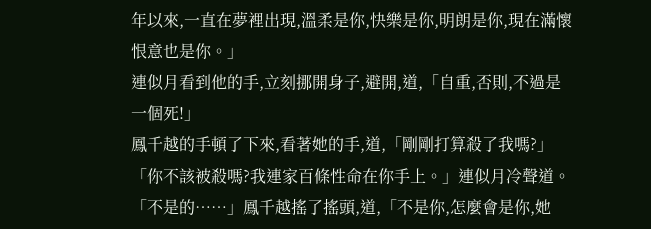年以來,一直在夢裡出現,溫柔是你,快樂是你,明朗是你,現在滿懷恨意也是你。」
連似月看到他的手,立刻挪開身子,避開,道,「自重,否則,不過是一個死!」
鳳千越的手頓了下來,看著她的手,道,「剛剛打算殺了我嗎?」
「你不該被殺嗎?我連家百條性命在你手上。」連似月冷聲道。
「不是的……」鳳千越搖了搖頭,道,「不是你,怎麼會是你,她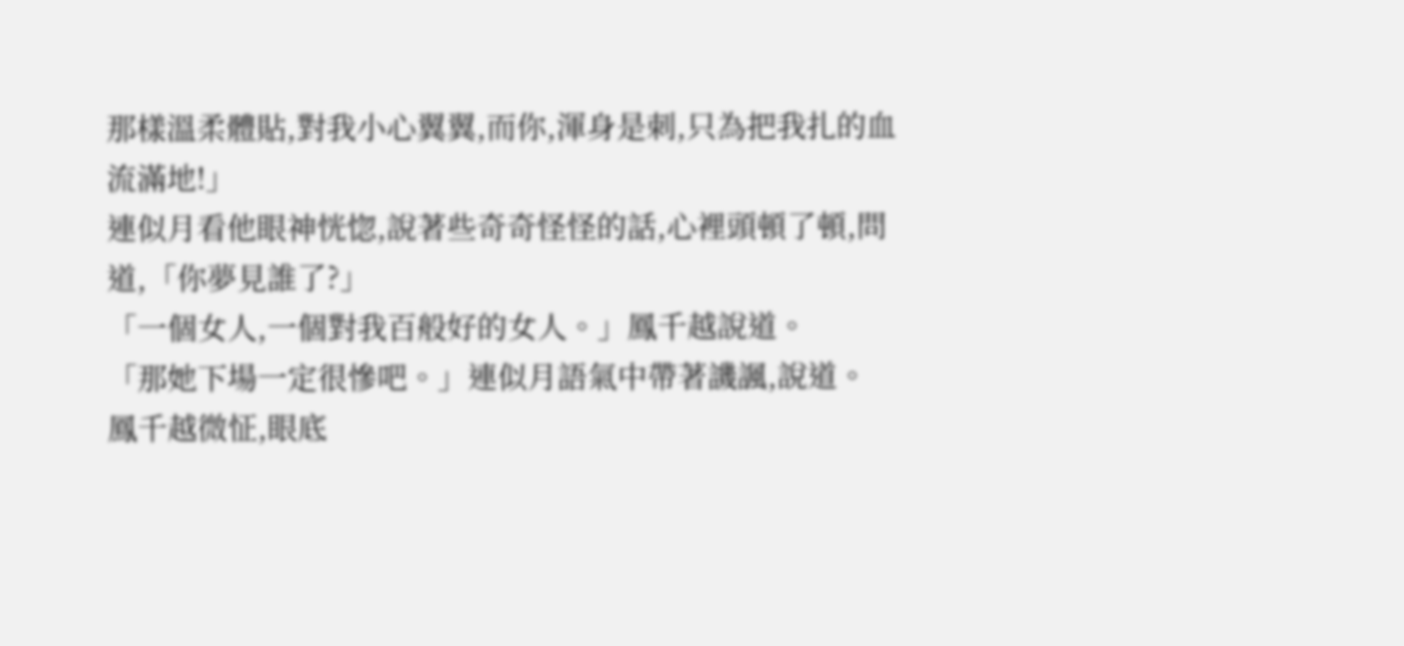那樣溫柔體貼,對我小心翼翼,而你,渾身是刺,只為把我扎的血流滿地!」
連似月看他眼神恍惚,說著些奇奇怪怪的話,心裡頭頓了頓,問道,「你夢見誰了?」
「一個女人,一個對我百般好的女人。」鳳千越說道。
「那她下場一定很慘吧。」連似月語氣中帶著譏諷,說道。
鳳千越微怔,眼底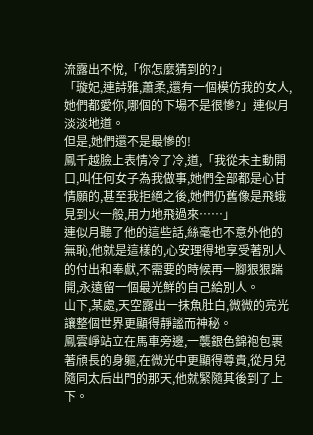流露出不悅,「你怎麼猜到的?」
「璇妃,連詩雅,蕭柔,還有一個模仿我的女人,她們都愛你,哪個的下場不是很慘?」連似月淡淡地道。
但是,她們還不是最慘的!
鳳千越臉上表情冷了冷,道,「我從未主動開口,叫任何女子為我做事,她們全部都是心甘情願的,甚至我拒絕之後,她們仍舊像是飛蛾見到火一般,用力地飛過來……」
連似月聽了他的這些話,絲毫也不意外他的無恥,他就是這樣的,心安理得地享受著別人的付出和奉獻,不需要的時候再一腳狠狠踹開,永遠留一個最光鮮的自己給別人。
山下,某處,天空露出一抹魚肚白,微微的亮光讓整個世界更顯得靜謐而神秘。
鳳雲崢站立在馬車旁邊,一襲銀色錦袍包裹著頎長的身軀,在微光中更顯得尊貴,從月兒隨同太后出門的那天,他就緊隨其後到了上下。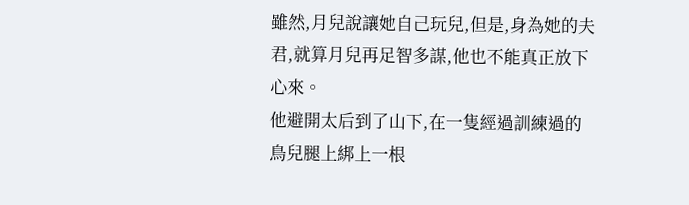雖然,月兒說讓她自己玩兒,但是,身為她的夫君,就算月兒再足智多謀,他也不能真正放下心來。
他避開太后到了山下,在一隻經過訓練過的鳥兒腿上綁上一根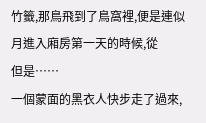竹籤,那鳥飛到了鳥窩裡,便是連似月進入廂房第一天的時候,從
但是……
一個蒙面的黑衣人快步走了過來,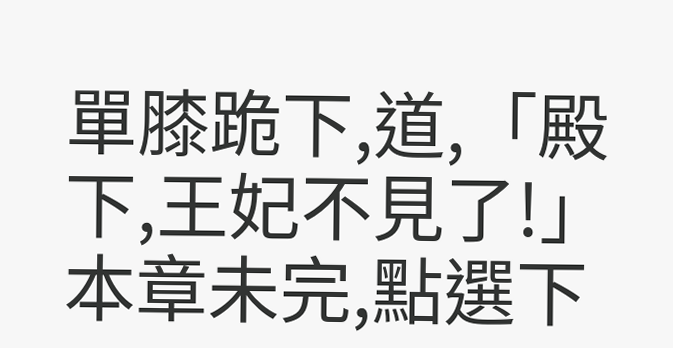單膝跪下,道,「殿下,王妃不見了!」
本章未完,點選下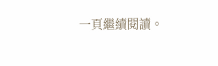一頁繼續閱讀。